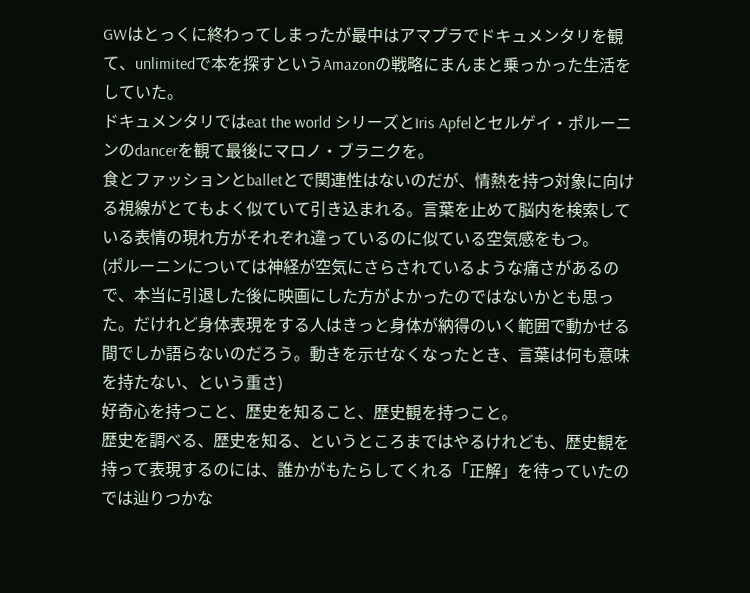GWはとっくに終わってしまったが最中はアマプラでドキュメンタリを観て、unlimitedで本を探すというAmazonの戦略にまんまと乗っかった生活をしていた。
ドキュメンタリではeat the world シリーズとIris Apfelとセルゲイ・ポルーニンのdancerを観て最後にマロノ・ブラニクを。
食とファッションとballetとで関連性はないのだが、情熱を持つ対象に向ける視線がとてもよく似ていて引き込まれる。言葉を止めて脳内を検索している表情の現れ方がそれぞれ違っているのに似ている空気感をもつ。
(ポルーニンについては神経が空気にさらされているような痛さがあるので、本当に引退した後に映画にした方がよかったのではないかとも思った。だけれど身体表現をする人はきっと身体が納得のいく範囲で動かせる間でしか語らないのだろう。動きを示せなくなったとき、言葉は何も意味を持たない、という重さ)
好奇心を持つこと、歴史を知ること、歴史観を持つこと。
歴史を調べる、歴史を知る、というところまではやるけれども、歴史観を持って表現するのには、誰かがもたらしてくれる「正解」を待っていたのでは辿りつかな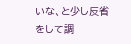いな、と少し反省をして調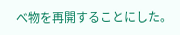べ物を再開することにした。